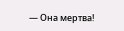— Она мертва!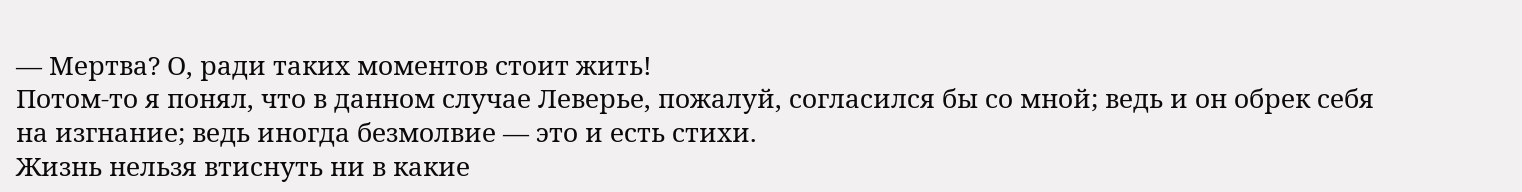— Мертва? О, ради таких моментов стоит жить!
Потом-то я понял, что в данном случае Леверье, пожалуй, согласился бы со мной; ведь и он обрек себя на изгнание; ведь иногда безмолвие — это и есть стихи.
Жизнь нельзя втиснуть ни в какие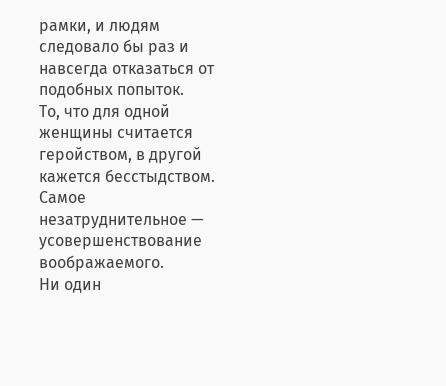рамки, и людям следовало бы раз и навсегда отказаться от подобных попыток.
То, что для одной женщины считается геройством, в другой кажется бесстыдством.
Самое незатруднительное — усовершенствование воображаемого.
Ни один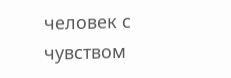человек с чувством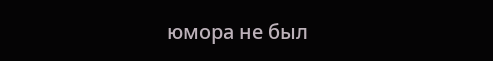юмора не был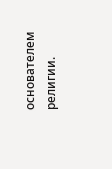основателем религии.